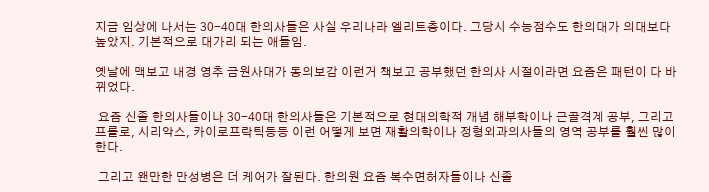지금 임상에 나서는 30-40대 한의사들은 사실 우리나라 엘리트층이다. 그당시 수능점수도 한의대가 의대보다 높았지. 기본적으로 대가리 되는 애들임.

옛날에 맥보고 내경 영추 금원사대가 동의보감 이런거 책보고 공부했던 한의사 시절이라면 요즘은 패턴이 다 바뀌었다.

 요즘 신졸 한의사들이나 30-40대 한의사들은 기본적으로 현대의학적 개념 해부학이나 근골격계 공부, 그리고 프롤로, 시리악스, 카이로프락틱등등 이런 어떻게 보면 재활의학이나 정형외과의사들의 영역 공부를 훨씬 많이한다.

 그리고 왠만한 만성병은 더 케어가 잘된다. 한의원 요즘 복수면허자들이나 신졸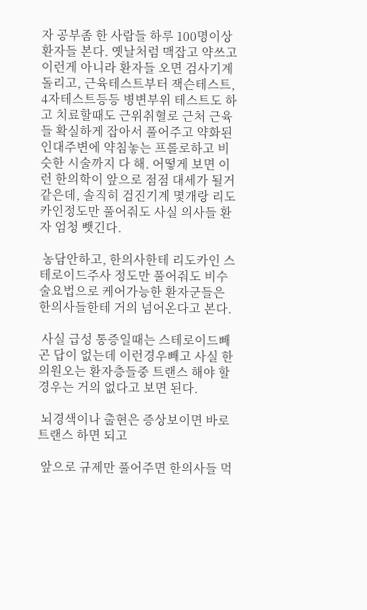자 공부좀 한 사람들 하루 100명이상 환자들 본다. 옛날처럼 맥잡고 약쓰고 이런게 아니라 환자들 오면 검사기계 돌리고, 근육테스트부터 잭슨테스트, 4자테스트등등 병변부위 테스트도 하고 치료할때도 근위취혈로 근처 근육들 확실하게 잡아서 풀어주고 약화된 인대주변에 약침놓는 프롤로하고 비슷한 시술까지 다 해. 어떻게 보면 이런 한의학이 앞으로 점점 대세가 될거 같은데, 솔직히 검진기계 몇개랑 리도카인정도만 풀어줘도 사실 의사들 환자 엄청 뺏긴다.

 농담안하고, 한의사한테 리도카인 스테로이드주사 정도만 풀어줘도 비수술요법으로 케어가능한 환자군들은 한의사들한테 거의 넘어온다고 본다.

 사실 급성 통증일때는 스테로이드빼곤 답이 없는데 이런경우빼고 사실 한의원오는 환자층들중 트랜스 해야 할 경우는 거의 없다고 보면 된다.

 뇌경색이나 출현은 증상보이면 바로 트랜스 하면 되고

 앞으로 규제만 풀어주면 한의사들 먹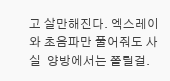고 살만해진다. 엑스레이와 초음파만 풀어줘도 사실  양방에서는 쫄릴걸.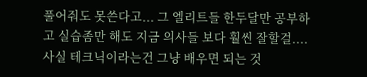풀어줘도 못쓴다고... 그 엘리트들 한두달만 공부하고 실습좀만 해도 지금 의사들 보다 훨씬 잘할걸.... 사실 테크닉이라는건 그냥 배우면 되는 것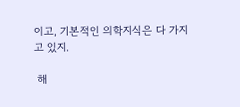이고, 기본적인 의학지식은 다 가지고 있지.

 해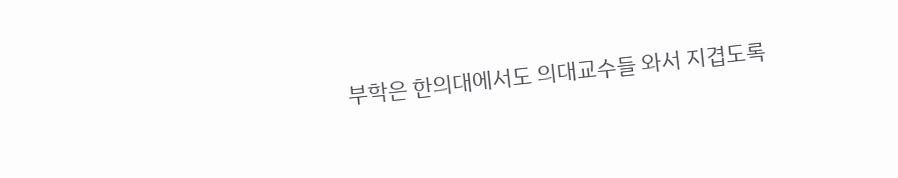부학은 한의대에서도 의대교수들 와서 지겹도록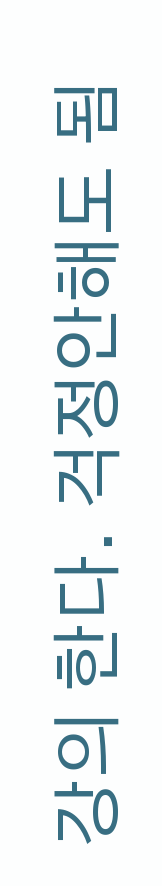강의 한다. 걱정안해도 됨